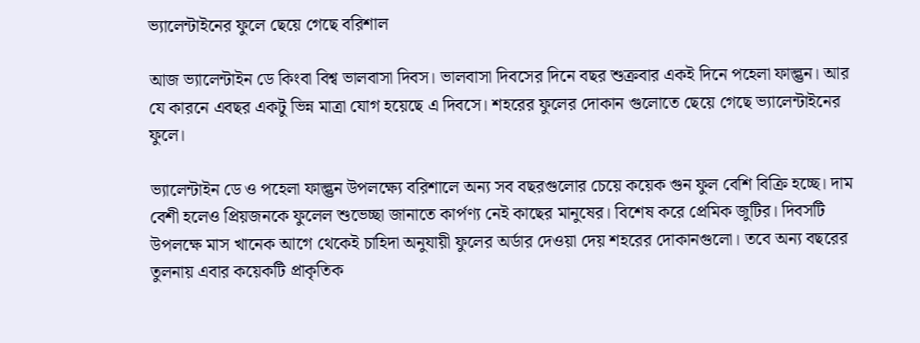ভ্যালেন্টাইনের ফুলে ছেয়ে গেছে বরিশাল

আজ ভ্যালেন্টাইন ডে কিংবা বিশ্ব ভালবাসা দিবস। ভালবাসা দিবসের দিনে বছর শুক্রবার একই দিনে পহেলা ফাল্গুন। আর যে কারনে এবছর একটু ভিন্ন মাত্রা যোগ হয়েছে এ দিবসে। শহরের ফুলের দোকান গুলোতে ছেয়ে গেছে ভ্যালেন্টাইনের ফুলে।

ভ্যালেন্টাইন ডে ও পহেলা ফাল্গুন উপলক্ষ্যে বরিশালে অন্য সব বছরগুলোর চেয়ে কয়েক গুন ফুল বেশি বিক্রি হচ্ছে। দাম বেশী হলেও প্রিয়জনকে ফুলেল শুভেচ্ছা জানাতে কার্পণ্য নেই কাছের মানুষের। বিশেষ করে প্রেমিক জুটির। দিবসটি উপলক্ষে মাস খানেক আগে থেকেই চাহিদা অনুযায়ী ফুলের অর্ডার দেওয়া দেয় শহরের দোকানগুলো। তবে অন্য বছরের তুলনায় এবার কয়েকটি প্রাকৃতিক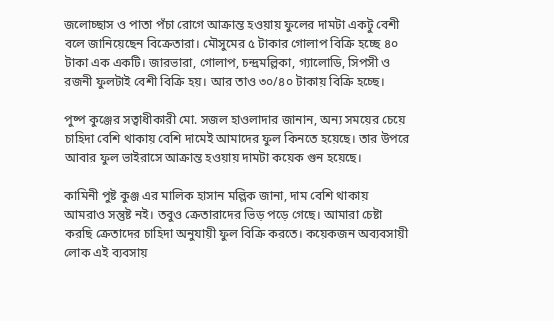জলোচ্ছাস ও পাতা পঁচা রোগে আক্রান্ত হওয়ায় ফুলের দামটা একটু বেশী বলে জানিয়েছেন বিক্রেতারা। মৌসুমের ৫ টাকার গোলাপ বিক্রি হচ্ছে ৪০ টাকা এক একটি। জারভারা, গোলাপ, চন্দ্রমল্লিকা, গ্যালোডি, সিপসী ও রজনী ফুলটাই বেশী বিক্রি হয়। আর তাও ৩০/৪০ টাকায় বিক্রি হচ্ছে।

পুষ্প কুঞ্জের সত্বাধীকারী মো. সজল হাওলাদার জানান, অন্য সময়ের চেয়ে চাহিদা বেশি থাকায় বেশি দামেই আমাদের ফুল কিনতে হয়েছে। তার উপরে আবার ফুল ভাইরাসে আক্রান্ত হওয়ায় দামটা কয়েক গুন হয়েছে।

কামিনী পুষ্ট কুঞ্জ এর মালিক হাসান মল্লিক জানা, দাম বেশি থাকায় আমরাও সন্তুষ্ট নই। তবুও ক্রেতারাদের ভিড় পড়ে গেছে। আমারা চেষ্টা করছি ক্রেতাদের চাহিদা অনুযায়ী ফুল বিক্রি করতে। কয়েকজন অব্যবসায়ী লোক এই ব্যবসায়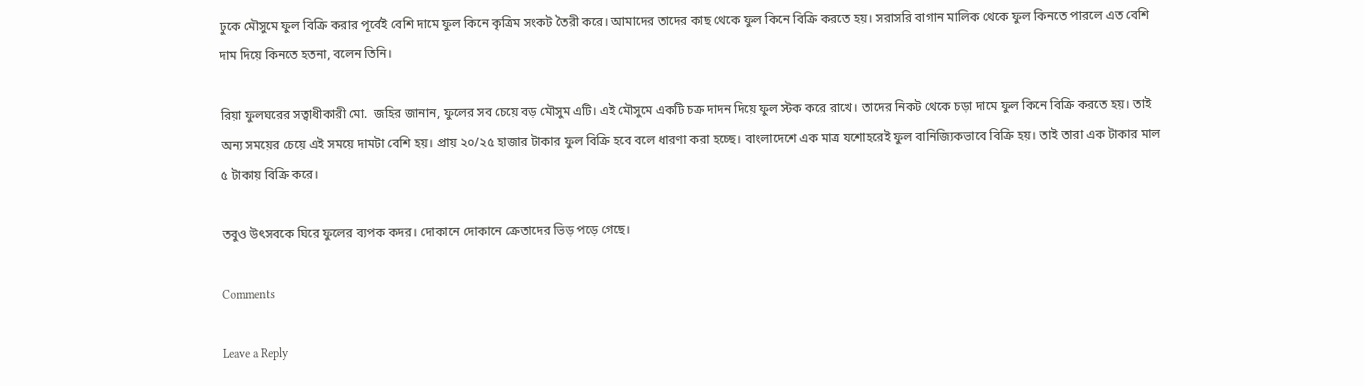ঢুকে মৌসুমে ফুল বিক্রি করার পূর্বেই বেশি দামে ফুল কিনে কৃত্রিম সংকট তৈরী করে। আমাদের তাদের কাছ থেকে ফুল কিনে বিক্রি করতে হয়। সরাসরি বাগান মালিক থেকে ফুল কিনতে পারলে এত বেশি দাম দিয়ে কিনতে হতনা, বলেন তিনি।

রিয়া ফুলঘরের সত্বাধীকারী মো.  জহির জানান, ফুলের সব চেয়ে বড় মৌসুম এটি। এই মৌসুমে একটি চক্র দাদন দিয়ে ফুল স্টক করে রাখে। তাদের নিকট থেকে চড়া দামে ফুল কিনে বিক্রি করতে হয়। তাই অন্য সময়ের চেয়ে এই সময়ে দামটা বেশি হয়। প্রায় ২০/২৫ হাজার টাকার ফুল বিক্রি হবে বলে ধারণা করা হচ্ছে। বাংলাদেশে এক মাত্র যশোহরেই ফুল বানিজ্যিকভাবে বিক্রি হয়। তাই তারা এক টাকার মাল ৫ টাকায় বিক্রি করে।

তবুও উৎসবকে ঘিরে ফুলের ব্যপক কদর। দোকানে দোকানে ক্রেতাদের ভিড় পড়ে গেছে।

Comments

Leave a Reply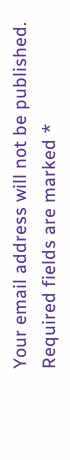Your email address will not be published. Required fields are marked *